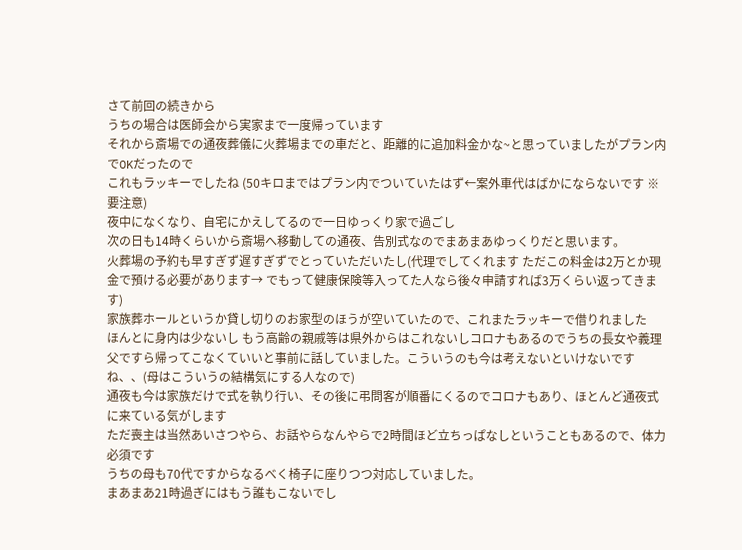さて前回の続きから
うちの場合は医師会から実家まで一度帰っています
それから斎場での通夜葬儀に火葬場までの車だと、距離的に追加料金かな~と思っていましたがプラン内でOKだったので
これもラッキーでしたね (50キロまではプラン内でついていたはず←案外車代はばかにならないです ※要注意)
夜中になくなり、自宅にかえしてるので一日ゆっくり家で過ごし
次の日も14時くらいから斎場へ移動しての通夜、告別式なのでまあまあゆっくりだと思います。
火葬場の予約も早すぎず遅すぎずでとっていただいたし(代理でしてくれます ただこの料金は2万とか現金で預ける必要があります→ でもって健康保険等入ってた人なら後々申請すれば3万くらい返ってきます)
家族葬ホールというか貸し切りのお家型のほうが空いていたので、これまたラッキーで借りれました
ほんとに身内は少ないし もう高齢の親戚等は県外からはこれないしコロナもあるのでうちの長女や義理父ですら帰ってこなくていいと事前に話していました。こういうのも今は考えないといけないですね、、(母はこういうの結構気にする人なので)
通夜も今は家族だけで式を執り行い、その後に弔問客が順番にくるのでコロナもあり、ほとんど通夜式に来ている気がします
ただ喪主は当然あいさつやら、お話やらなんやらで2時間ほど立ちっぱなしということもあるので、体力必須です
うちの母も70代ですからなるべく椅子に座りつつ対応していました。
まあまあ21時過ぎにはもう誰もこないでし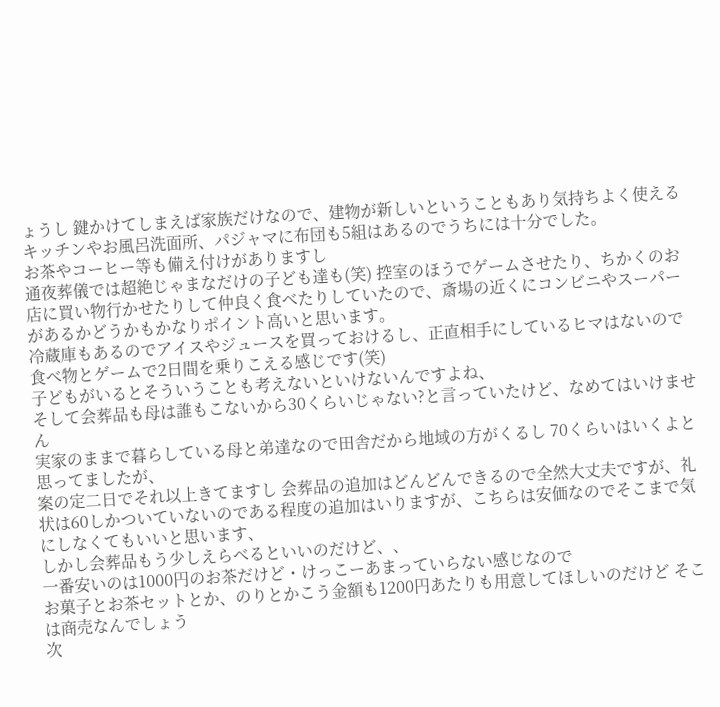ょうし 鍵かけてしまえば家族だけなので、建物が新しいということもあり気持ちよく使えるキッチンやお風呂洗面所、パジャマに布団も5組はあるのでうちには十分でした。
お茶やコーヒー等も備え付けがありますし
通夜葬儀では超絶じゃまなだけの子ども達も(笑) 控室のほうでゲームさせたり、ちかくのお店に買い物行かせたりして仲良く食べたりしていたので、斎場の近くにコンビニやスーパーがあるかどうかもかなりポイント高いと思います。
冷蔵庫もあるのでアイスやジュースを買っておけるし、正直相手にしているヒマはないので食べ物とゲームで2日間を乗りこえる感じです(笑)
子どもがいるとそういうことも考えないといけないんですよね、
そして会葬品も母は誰もこないから30くらいじゃない?と言っていたけど、なめてはいけません
実家のままで暮らしている母と弟達なので田舎だから地域の方がくるし 70くらいはいくよと思ってましたが、
案の定二日でそれ以上きてますし 会葬品の追加はどんどんできるので全然大丈夫ですが、礼状は60しかついていないのである程度の追加はいりますが、こちらは安価なのでそこまで気にしなくてもいいと思います、
しかし会葬品もう少しえらべるといいのだけど、、
一番安いのは1000円のお茶だけど・けっこーあまっていらない感じなので
お菓子とお茶セットとか、のりとかこう金額も1200円あたりも用意してほしいのだけど そこは商売なんでしょう
次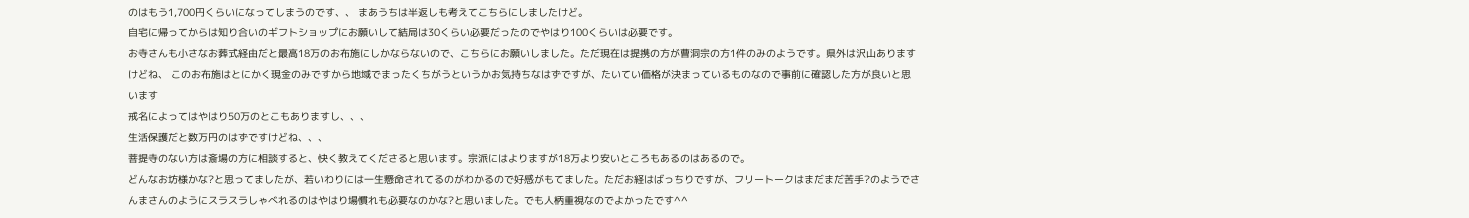のはもう1,700円くらいになってしまうのです、、 まあうちは半返しも考えてこちらにしましたけど。
自宅に帰ってからは知り合いのギフトショップにお願いして結局は30くらい必要だったのでやはり100くらいは必要です。
お寺さんも小さなお葬式経由だと最高18万のお布施にしかならないので、こちらにお願いしました。ただ現在は提携の方が曹洞宗の方1件のみのようです。県外は沢山ありますけどね、 このお布施はとにかく現金のみですから地域でまったくちがうというかお気持ちなはずですが、たいてい価格が決まっているものなので事前に確認した方が良いと思います
戒名によってはやはり50万のとこもありますし、、、
生活保護だと数万円のはずですけどね、、、
菩提寺のない方は斎場の方に相談すると、快く教えてくださると思います。宗派にはよりますが18万より安いところもあるのはあるので。
どんなお坊様かな?と思ってましたが、若いわりには一生懸命されてるのがわかるので好感がもてました。ただお経はばっちりですが、フリートークはまだまだ苦手?のようでさんまさんのようにスラスラしゃべれるのはやはり場慣れも必要なのかな?と思いました。でも人柄重視なのでよかったです^^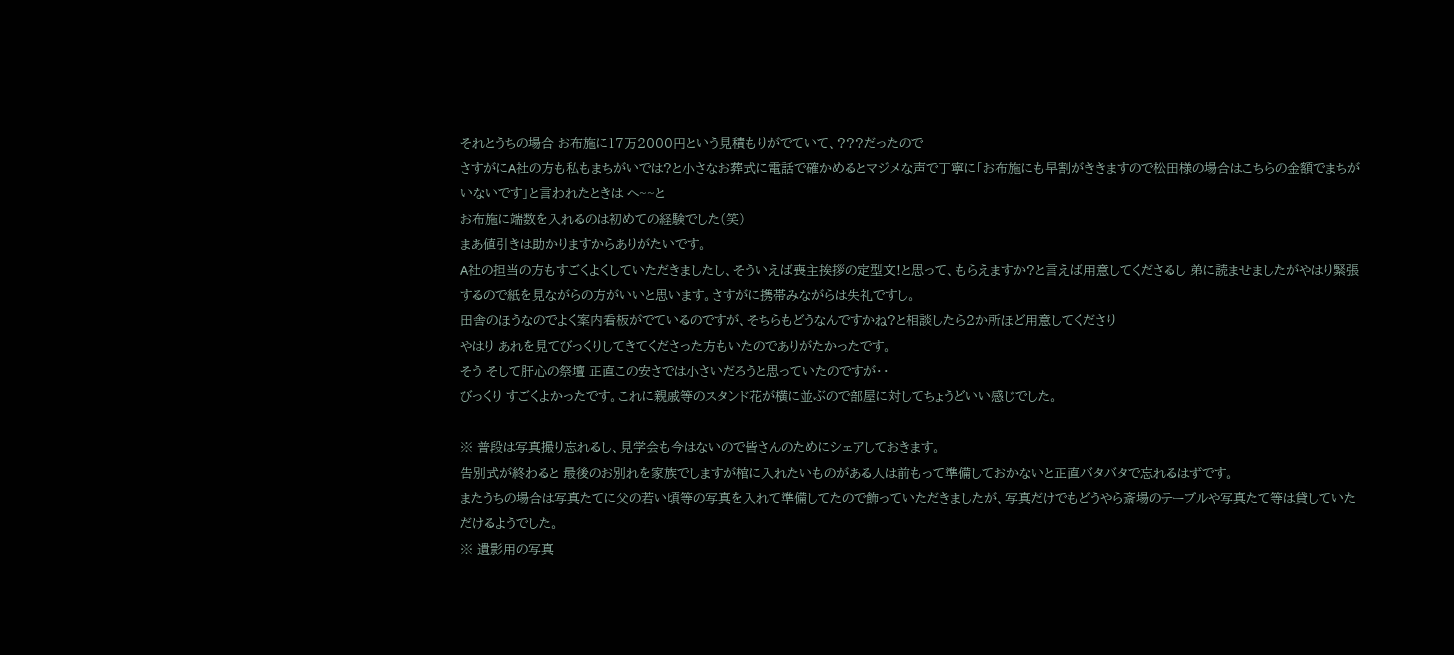それとうちの場合 お布施に17万2000円という見積もりがでていて、???だったので
さすがにA社の方も私もまちがいでは?と小さなお葬式に電話で確かめるとマジメな声で丁寧に「お布施にも早割がききますので松田様の場合はこちらの金額でまちがいないです」と言われたときは へ~~と
お布施に端数を入れるのは初めての経験でした(笑)
まあ値引きは助かりますからありがたいです。
A社の担当の方もすごくよくしていただきましたし、そういえば喪主挨拶の定型文!と思って、もらえますか?と言えば用意してくださるし 弟に読ませましたがやはり緊張するので紙を見ながらの方がいいと思います。さすがに携帯みながらは失礼ですし。
田舎のほうなのでよく案内看板がでているのですが、そちらもどうなんですかね?と相談したら2か所ほど用意してくださり
やはり あれを見てびっくりしてきてくださった方もいたのでありがたかったです。
そう そして肝心の祭壇 正直この安さでは小さいだろうと思っていたのですが・・
びっくり すごくよかったです。これに親戚等のスタンド花が横に並ぶので部屋に対してちょうどいい感じでした。

※ 普段は写真撮り忘れるし、見学会も今はないので皆さんのためにシェアしておきます。
告別式が終わると 最後のお別れを家族でしますが棺に入れたいものがある人は前もって準備しておかないと正直バタバタで忘れるはずです。
またうちの場合は写真たてに父の若い頃等の写真を入れて準備してたので飾っていただきましたが、写真だけでもどうやら斎場のテーブルや写真たて等は貸していただけるようでした。
※ 遺影用の写真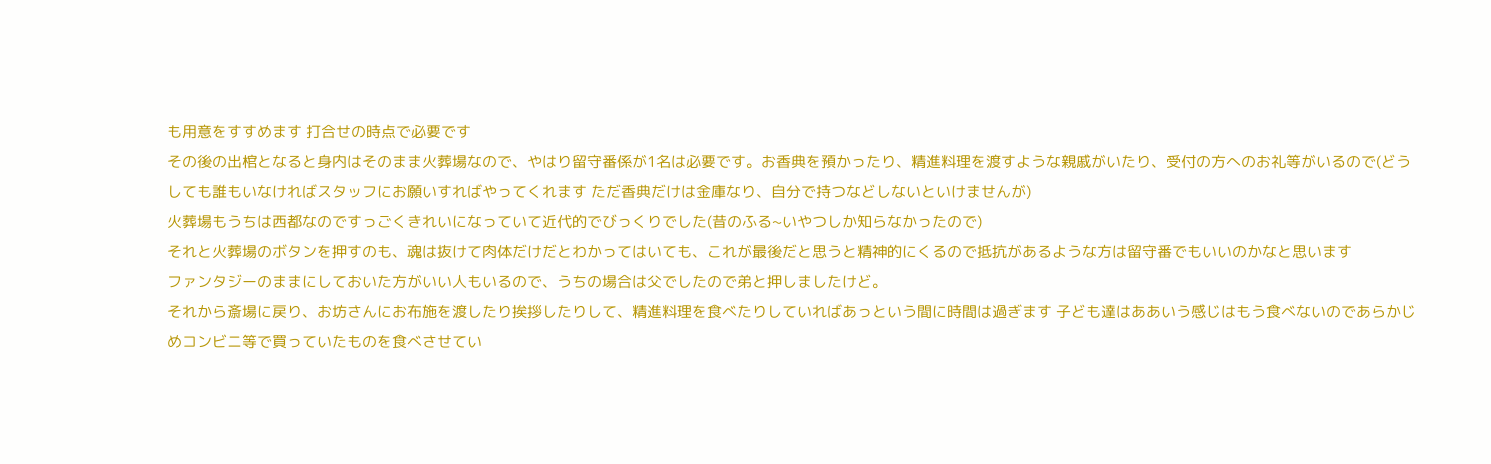も用意をすすめます 打合せの時点で必要です
その後の出棺となると身内はそのまま火葬場なので、やはり留守番係が1名は必要です。お香典を預かったり、精進料理を渡すような親戚がいたり、受付の方へのお礼等がいるので(どうしても誰もいなければスタッフにお願いすればやってくれます ただ香典だけは金庫なり、自分で持つなどしないといけませんが)
火葬場もうちは西都なのですっごくきれいになっていて近代的でびっくりでした(昔のふる~いやつしか知らなかったので)
それと火葬場のボタンを押すのも、魂は抜けて肉体だけだとわかってはいても、これが最後だと思うと精神的にくるので抵抗があるような方は留守番でもいいのかなと思います
ファンタジーのままにしておいた方がいい人もいるので、うちの場合は父でしたので弟と押しましたけど。
それから斎場に戻り、お坊さんにお布施を渡したり挨拶したりして、精進料理を食べたりしていればあっという間に時間は過ぎます 子ども達はああいう感じはもう食べないのであらかじめコンビニ等で買っていたものを食べさせてい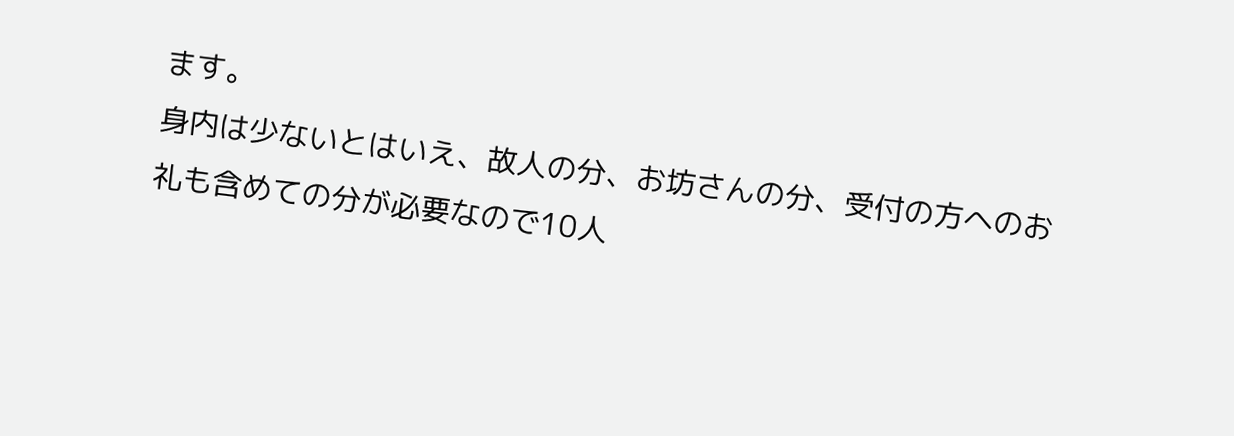ます。
身内は少ないとはいえ、故人の分、お坊さんの分、受付の方へのお礼も含めての分が必要なので10人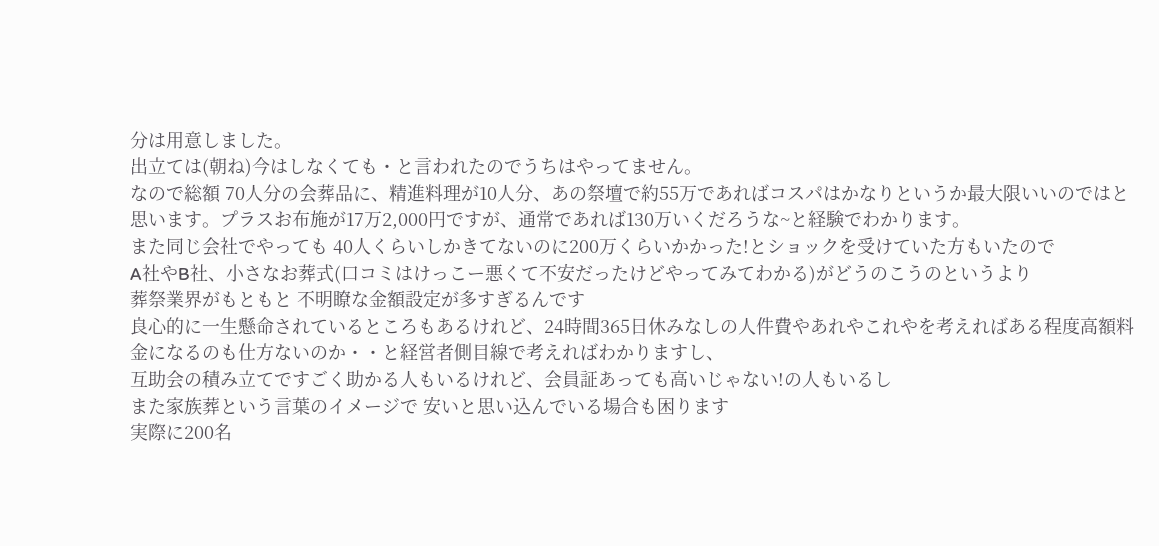分は用意しました。
出立ては(朝ね)今はしなくても・と言われたのでうちはやってません。
なので総額 70人分の会葬品に、精進料理が10人分、あの祭壇で約55万であればコスパはかなりというか最大限いいのではと思います。プラスお布施が17万2,000円ですが、通常であれば130万いくだろうな~と経験でわかります。
また同じ会社でやっても 40人くらいしかきてないのに200万くらいかかった!とショックを受けていた方もいたので
A社やB社、小さなお葬式(口コミはけっこー悪くて不安だったけどやってみてわかる)がどうのこうのというより
葬祭業界がもともと 不明瞭な金額設定が多すぎるんです
良心的に一生懸命されているところもあるけれど、24時間365日休みなしの人件費やあれやこれやを考えればある程度高額料金になるのも仕方ないのか・・と経営者側目線で考えればわかりますし、
互助会の積み立てですごく助かる人もいるけれど、会員証あっても高いじゃない!の人もいるし
また家族葬という言葉のイメージで 安いと思い込んでいる場合も困ります
実際に200名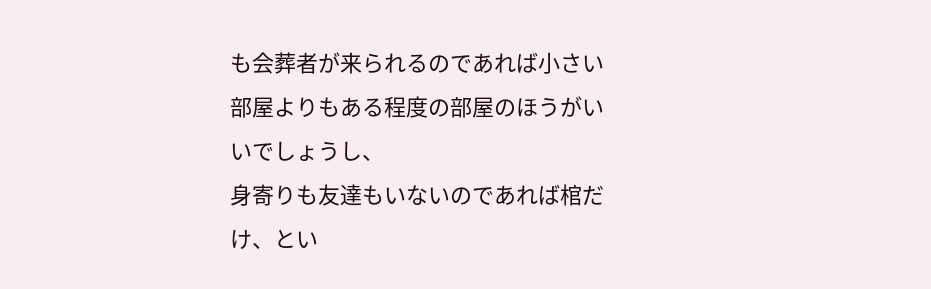も会葬者が来られるのであれば小さい部屋よりもある程度の部屋のほうがいいでしょうし、
身寄りも友達もいないのであれば棺だけ、とい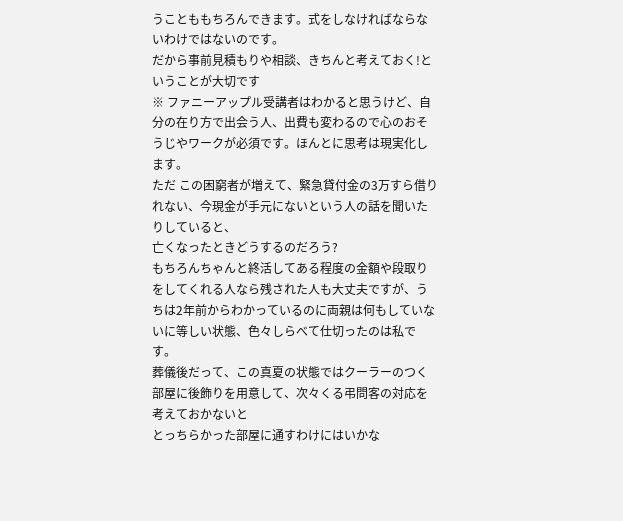うことももちろんできます。式をしなければならないわけではないのです。
だから事前見積もりや相談、きちんと考えておく!ということが大切です
※ ファニーアップル受講者はわかると思うけど、自分の在り方で出会う人、出費も変わるので心のおそうじやワークが必須です。ほんとに思考は現実化します。
ただ この困窮者が増えて、緊急貸付金の3万すら借りれない、今現金が手元にないという人の話を聞いたりしていると、
亡くなったときどうするのだろう?
もちろんちゃんと終活してある程度の金額や段取りをしてくれる人なら残された人も大丈夫ですが、うちは2年前からわかっているのに両親は何もしていないに等しい状態、色々しらべて仕切ったのは私です。
葬儀後だって、この真夏の状態ではクーラーのつく部屋に後飾りを用意して、次々くる弔問客の対応を考えておかないと
とっちらかった部屋に通すわけにはいかな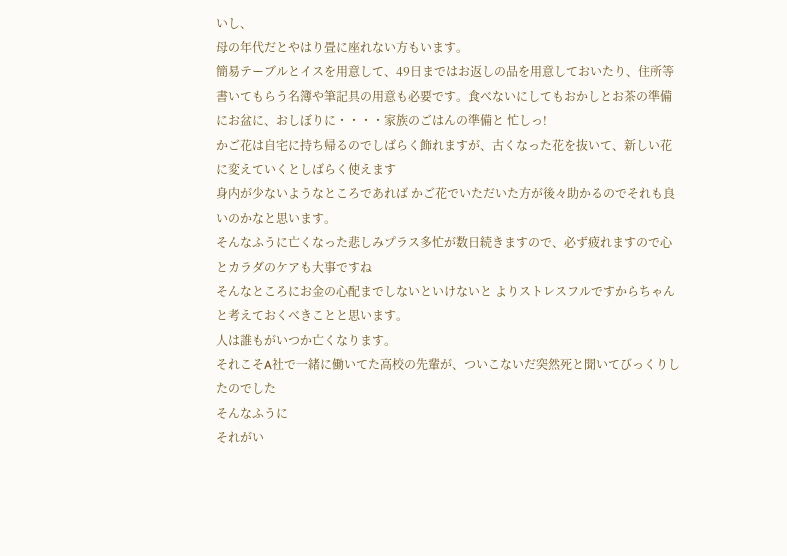いし、
母の年代だとやはり畳に座れない方もいます。
簡易テーブルとイスを用意して、49日まではお返しの品を用意しておいたり、住所等書いてもらう名簿や筆記具の用意も必要です。食べないにしてもおかしとお茶の準備にお盆に、おしぼりに・・・・家族のごはんの準備と 忙しっ!
かご花は自宅に持ち帰るのでしばらく飾れますが、古くなった花を抜いて、新しい花に変えていくとしばらく使えます
身内が少ないようなところであれば かご花でいただいた方が後々助かるのでそれも良いのかなと思います。
そんなふうに亡くなった悲しみプラス多忙が数日続きますので、必ず疲れますので心とカラダのケアも大事ですね
そんなところにお金の心配までしないといけないと よりストレスフルですからちゃんと考えておくべきことと思います。
人は誰もがいつか亡くなります。
それこそA社で一緒に働いてた高校の先輩が、ついこないだ突然死と聞いてびっくりしたのでした
そんなふうに
それがい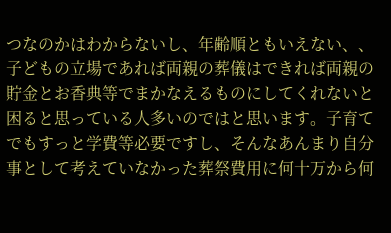つなのかはわからないし、年齢順ともいえない、、
子どもの立場であれば両親の葬儀はできれば両親の貯金とお香典等でまかなえるものにしてくれないと困ると思っている人多いのではと思います。子育てでもすっと学費等必要ですし、そんなあんまり自分事として考えていなかった葬祭費用に何十万から何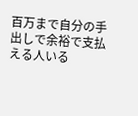百万まで自分の手出しで余裕で支払える人いる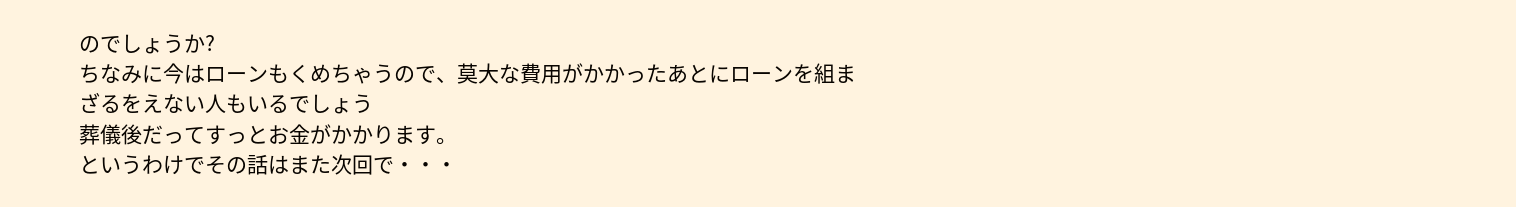のでしょうか?
ちなみに今はローンもくめちゃうので、莫大な費用がかかったあとにローンを組まざるをえない人もいるでしょう
葬儀後だってすっとお金がかかります。
というわけでその話はまた次回で・・・